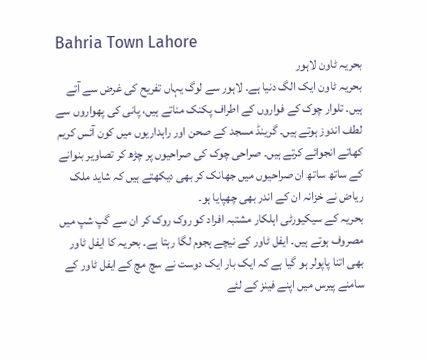Bahria Town Lahore
بحریہ ٹاون لاہور
بحریہ ٹاون ایک الگ دنیا ہے۔ لاہور سے لوگ یہاں تفریح کی غرض سے آتے ہیں۔ تلوار چوک کے فواروں کے اطراف پکنک مناتے ہیں، پانی کی پھواروں سے لطف اندوز ہوتے ہیں۔ گرینڈ مسجد کے صحن اور راہداریوں میں کون آئس کریم کھاتے انجوائے کرتے ہیں۔ صراحی چوک کی صراحیوں پر چڑھ کر تصاویر بنوانے کے ساتھ ساتھ ان صراحیوں میں جھانک کر بھی دیکھتے ہیں کہ شاید ملک ریاض نے خزانہ ان کے اندر بھی چھپایا ہو۔
بحریہ کے سیکیورٹی اہلکار مشتبہ افراد کو روک روک کر ان سے گپ شپ میں مصروف ہوتے ہیں۔ ایفل ٹاور کے نیچے ہجوم لگا رہتا ہے۔ بحریہ کا ایفل ٹاور بھی اتنا پاپولر ہو گیا ہے کہ ایک بار ایک دوست نے سچ مچ کے ایفل ٹاور کے سامنے پیرس میں اپنے فینز کے لئے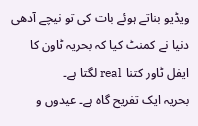ویڈیو بناتے ہوئے بات کی تو نیچے آدھی دنیا نے کمنٹ کیا کہ بحریہ ٹاون کا ایفل ٹاور کتنا real لگتا ہے۔
بحریہ ایک تفریح گاہ ہے۔ عیدوں و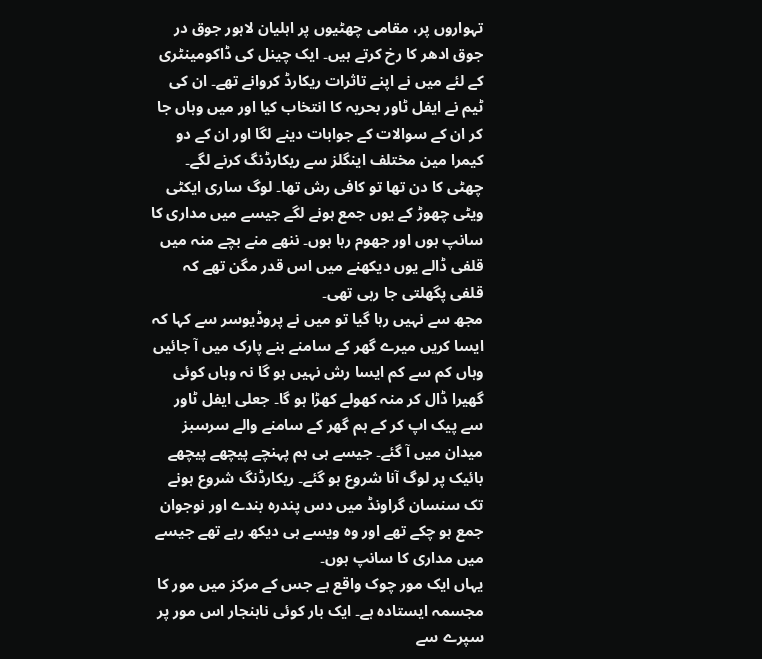تہواروں پر، مقامی چھٹیوں پر اہلیان لاہور جوق در جوق ادھر کا رخ کرتے ہیں۔ ایک چینل کی ڈاکومینٹری کے لئے میں نے اپنے تاثرات ریکارڈ کروانے تھے۔ ان کی ٹیم نے ایفل ٹاور بحریہ کا انتخاب کیا اور میں وہاں جا کر ان کے سوالات کے جوابات دینے لگا اور ان کے دو کیمرا مین مختلف اینگلز سے ریکارڈنگ کرنے لگے۔ چھٹی کا دن تھا تو کافی رش تھا۔ لوگ ساری ایکٹی ویٹی چھوڑ کے یوں جمع ہونے لگے جیسے میں مداری کا سانپ ہوں اور جھوم رہا ہوں۔ ننھے منے بچے منہ میں قلفی ڈالے یوں دیکھنے میں اس قدر مگن تھے کہ قلفی پگھلتی جا رہی تھی۔
مجھ سے نہیں رہا گیا تو میں نے پروڈیوسر سے کہا کہ ایسا کریں میرے گھر کے سامنے بنے پارک میں آ جائیں وہاں کم سے کم ایسا رش نہیں ہو گا نہ وہاں کوئی گھیرا ڈال کر منہ کھولے کھڑا ہو گا۔ جعلی ایفل ٹاور سے پیک اپ کر کے ہم گھر کے سامنے والے سرسبز میدان میں آ گئے۔ جیسے ہی ہم پہنچے پیچھے پیچھے بائیک پر لوگ آنا شروع ہو گئے۔ ریکارڈنگ شروع ہونے تک سنسان گراونڈ میں دس پندرہ بندے اور نوجوان جمع ہو چکے تھے اور وہ ویسے ہی دیکھ رہے تھے جیسے میں مداری کا سانپ ہوں۔
یہاں ایک مور چوک واقع ہے جس کے مرکز میں مور کا مجسمہ ایستادہ ہے۔ ایک بار کوئی ناہنجار اس مور پر سپرے سے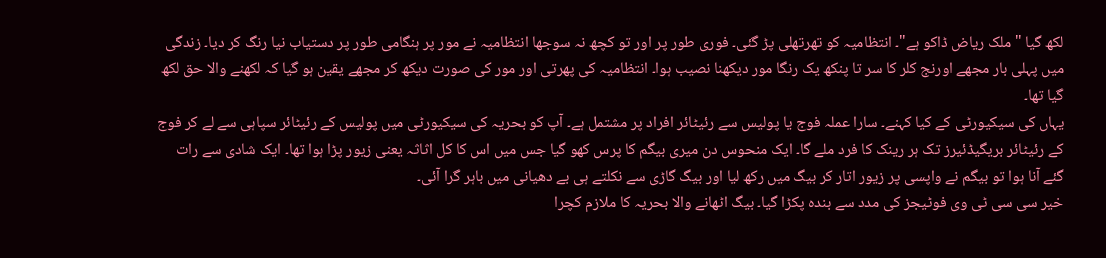لکھ گیا "ملک ریاض ڈاکو ہے"۔ انتظامیہ کو تھرتھلی پڑ گئی۔ فوری طور پر اور تو کچھ نہ سوجھا انتظامیہ نے مور پر ہنگامی طور پر دستیاب نیا رنگ کر دیا۔ زندگی میں پہلی بار مجھے اورنج کلر کا سر تا پنکھ یک رنگا مور دیکھنا نصیب ہوا۔ انتظامیہ کی پھرتی اور مور کی صورت دیکھ کر مجھے یقین ہو گیا کہ لکھنے والا حق لکھ گیا تھا۔
یہاں کی سیکیورٹی کے کیا کہنے۔ سارا عملہ فوج یا پولیس سے رئیٹائر افراد پر مشتمل ہے۔ آپ کو بحریہ کی سیکیورٹی میں پولیس کے رئیٹائر سپاہی سے لے کر فوج کے رئیٹائر بریگیڈئیرز تک ہر رینک کا فرد ملے گا۔ ایک منحوس دن میری بیگم کا پرس کھو گیا جس میں اس کا کل اثاثہ یعنی زیور پڑا ہوا تھا۔ ایک شادی سے رات گئے آنا ہوا تو بیگم نے واپسی پر زیور اتار کر بیگ میں رکھ لیا اور بیگ گاڑی سے نکلتے ہی بے دھیانی میں باہر گرا آئی۔
خیر سی سی ٹی وی فوٹیجز کی مدد سے بندہ پکڑا گیا۔ بیگ اٹھانے والا بحریہ کا ملازم کچرا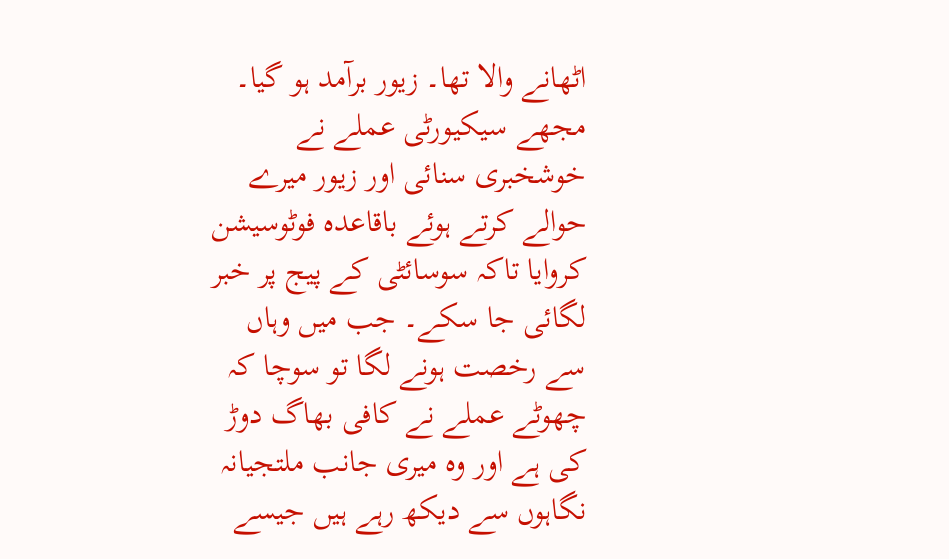اٹھانے والا تھا۔ زیور برآمد ہو گیا۔ مجھے سیکیورٹی عملے نے خوشخبری سنائی اور زیور میرے حوالے کرتے ہوئے باقاعدہ فوٹوسیشن کروایا تاکہ سوسائٹی کے پیج پر خبر لگائی جا سکے۔ جب میں وہاں سے رخصت ہونے لگا تو سوچا کہ چھوٹے عملے نے کافی بھاگ دوڑ کی ہے اور وہ میری جانب ملتجیانہ نگاہوں سے دیکھ رہے ہیں جیسے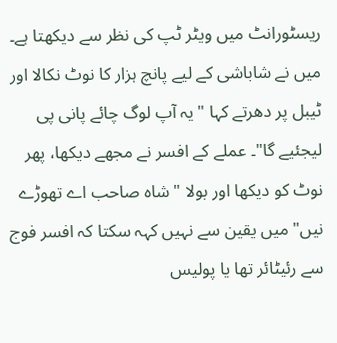ریسٹورانٹ میں ویٹر ٹپ کی نظر سے دیکھتا ہے۔
میں نے شاباشی کے لیے پانچ ہزار کا نوٹ نکالا اور ٹیبل پر دھرتے کہا "یہ آپ لوگ چائے پانی پی لیجئیے گا"۔ عملے کے افسر نے مجھے دیکھا، پھر نوٹ کو دیکھا اور بولا "شاہ صاحب اے تھوڑے نیں" میں یقین سے نہیں کہہ سکتا کہ افسر فوج سے رئیٹائر تھا یا پولیس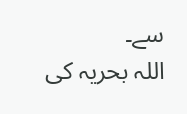سے۔
اللہ بحریہ کی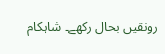رونقیں بحال رکھے۔ شاہکام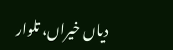دیاں خیراں، تلوار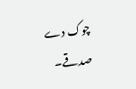چوک دے صدقے۔